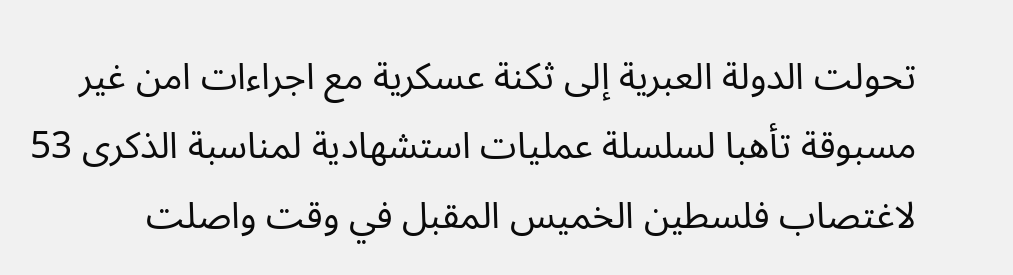تحولت الدولة العبرية إلى ثكنة عسكرية مع اجراءات امن غير مسبوقة تأهبا لسلسلة عمليات استشهادية لمناسبة الذكرى 53 لاغتصاب فلسطين الخميس المقبل في وقت واصلت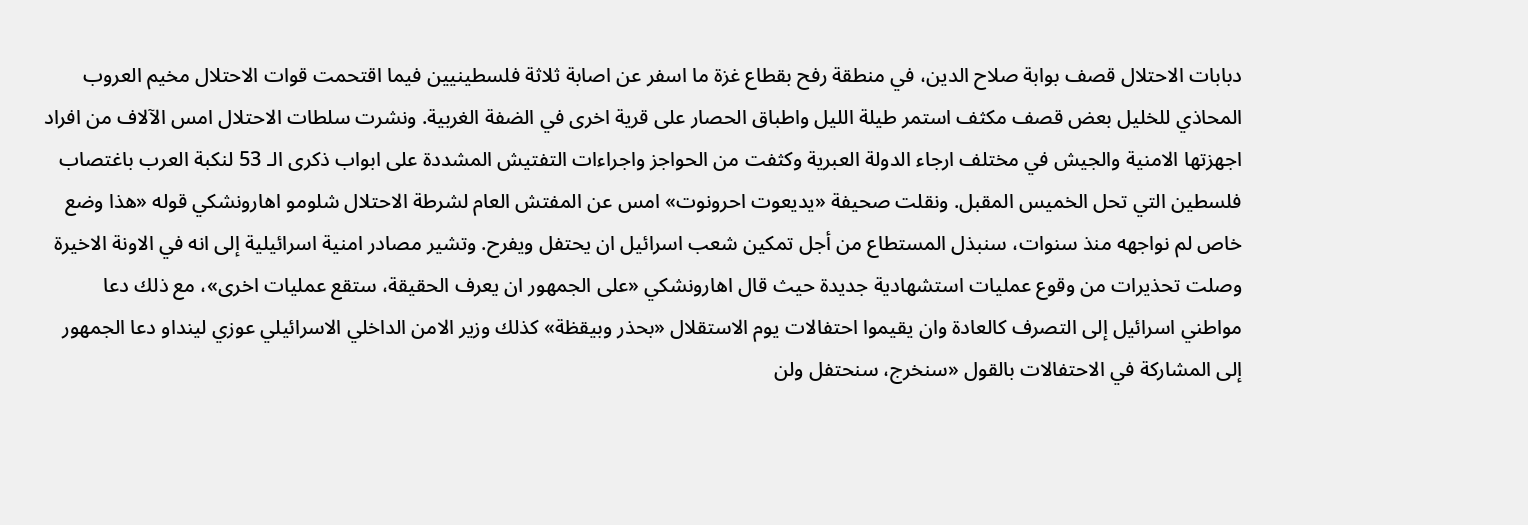دبابات الاحتلال قصف بوابة صلاح الدين، في منطقة رفح بقطاع غزة ما اسفر عن اصابة ثلاثة فلسطينيين فيما اقتحمت قوات الاحتلال مخيم العروب المحاذي للخليل بعض قصف مكثف استمر طيلة الليل واطباق الحصار على قرية اخرى في الضفة الغربية. ونشرت سلطات الاحتلال امس الآلاف من افراد اجهزتها الامنية والجيش في مختلف ارجاء الدولة العبرية وكثفت من الحواجز واجراءات التفتيش المشددة على ابواب ذكرى الـ 53 لنكبة العرب باغتصاب فلسطين التي تحل الخميس المقبل. ونقلت صحيفة «يديعوت احرونوت» امس عن المفتش العام لشرطة الاحتلال شلومو اهارونشكي قوله «هذا وضع خاص لم نواجهه منذ سنوات، سنبذل المستطاع من أجل تمكين شعب اسرائيل ان يحتفل ويفرح. وتشير مصادر امنية اسرائيلية إلى انه في الاونة الاخيرة وصلت تحذيرات من وقوع عمليات استشهادية جديدة حيث قال اهارونشكي «على الجمهور ان يعرف الحقيقة، ستقع عمليات اخرى»، مع ذلك دعا مواطني اسرائيل إلى التصرف كالعادة وان يقيموا احتفالات يوم الاستقلال «بحذر وبيقظة» كذلك وزير الامن الداخلي الاسرائيلي عوزي لينداو دعا الجمهور إلى المشاركة في الاحتفالات بالقول «سنخرج، سنحتفل ولن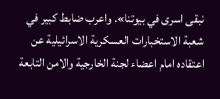نبقى اسرى في بيوتنا». واعرب ضابط كبير في شعبة الاستخبارات العسكرية الاسرائيلية عن اعتقاده امام اعضاء لجنة الخارجية والامن التابعة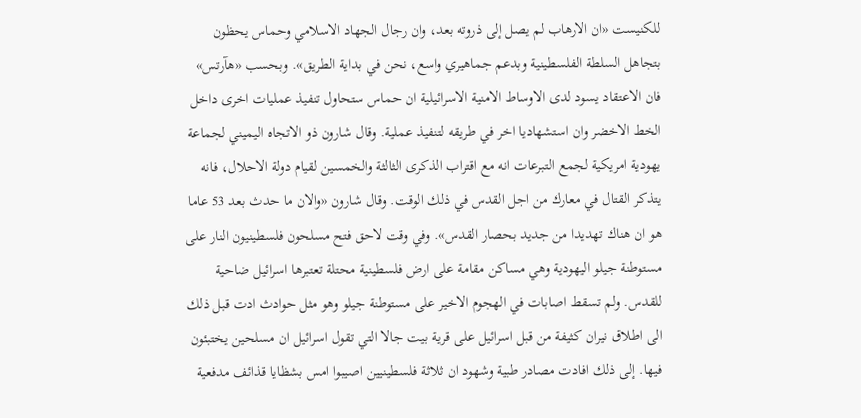للكنيست «ان الارهاب لم يصل إلى ذروته بعد، وان رجال الجهاد الاسلامي وحماس يحظون بتجاهل السلطة الفلسطينية وبدعم جماهيري واسع، نحن في بداية الطريق». وبحسب «هآرتس» فان الاعتقاد يسود لدى الاوساط الامنية الاسرائيلية ان حماس ستحاول تنفيذ عمليات اخرى داخل الخط الاخضر وان استشهاديا اخر في طريقه لتنفيذ عملية. وقال شارون ذو الاتجاه اليميني لجماعة يهودية امريكية لجمع التبرعات انه مع اقتراب الذكرى الثالثة والخمسين لقيام دولة الاحلال، فانه يتذكر القتال في معارك من اجل القدس في ذلك الوقت. وقال شارون «والان ما حدث بعد 53 عاما هو ان هناك تهديدا من جديد بحصار القدس». وفي وقت لاحق فتح مسلحون فلسطينيون النار على مستوطنة جيلو اليهودية وهي مساكن مقامة على ارض فلسطينية محتلة تعتبرها اسرائيل ضاحية للقدس. ولم تسقط اصابات في الهجوم الاخير على مستوطنة جيلو وهو مثل حوادث ادت قبل ذلك الى اطلاق نيران كثيفة من قبل اسرائيل على قرية بيت جالا التي تقول اسرائيل ان مسلحين يختبئون فيها. إلى ذلك افادت مصادر طبية وشهود ان ثلاثة فلسطينيين اصيبوا امس بشظايا قذائف مدفعية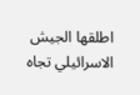اطلقها الجيش الاسرائيلي تجاه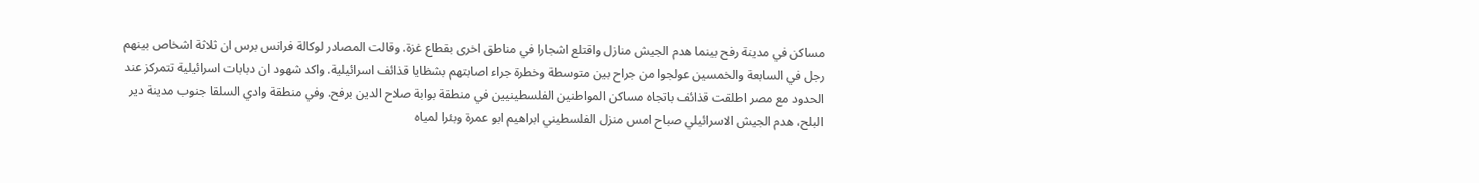مساكن في مدينة رفح بينما هدم الجيش منازل واقتلع اشجارا في مناطق اخرى بقطاع غزة. وقالت المصادر لوكالة فرانس برس ان ثلاثة اشخاص بينهم رجل في السابعة والخمسين عولجوا من جراح بين متوسطة وخطرة جراء اصابتهم بشظايا قذائف اسرائيلية. واكد شهود ان دبابات اسرائيلية تتمركز عند الحدود مع مصر اطلقت قذائف باتجاه مساكن المواطنين الفلسطينيين في منطقة بوابة صلاح الدين برفح. وفي منطقة وادي السلقا جنوب مدينة دير البلح، هدم الجيش الاسرائيلي صباح امس منزل الفلسطيني ابراهيم ابو عمرة وبئرا لمياه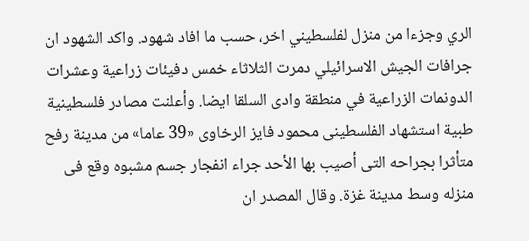الري وجزءا من منزل لفلسطيني اخر، حسب ما افاد شهود. واكد الشهود ان جرافات الجيش الاسرائيلي دمرت الثلاثاء خمس دفيئات زراعية وعشرات الدونمات الزراعية في منطقة وادى السلقا ايضا. وأعلنت مصادر فلسطينية طبية استشهاد الفلسطينى محمود فايز الرخاوى «39 عاما» من مدينة رفح متأثرا بجراحه التى أصيب بها الأحد جراء انفجار جسم مشبوه وقع فى منزله وسط مدينة غزة. وقال المصدر ان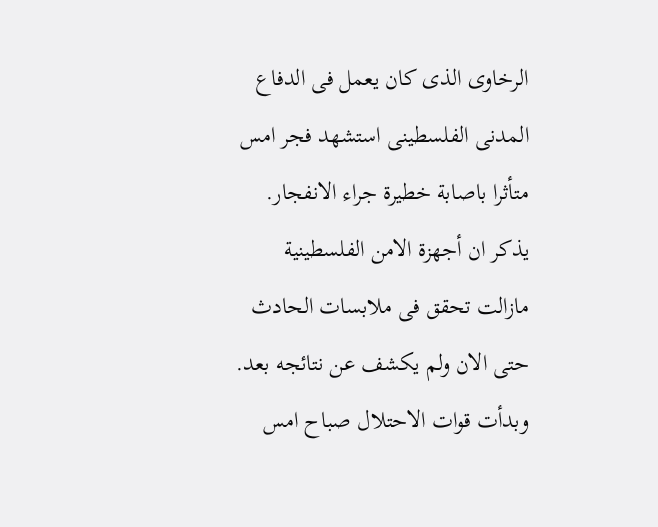الرخاوى الذى كان يعمل فى الدفاع المدنى الفلسطينى استشهد فجر امس متأثرا باصابة خطيرة جراء الانفجار. يذكر ان أجهزة الامن الفلسطينية مازالت تحقق فى ملابسات الحادث حتى الان ولم يكشف عن نتائجه بعد. وبدأت قوات الاحتلال صباح امس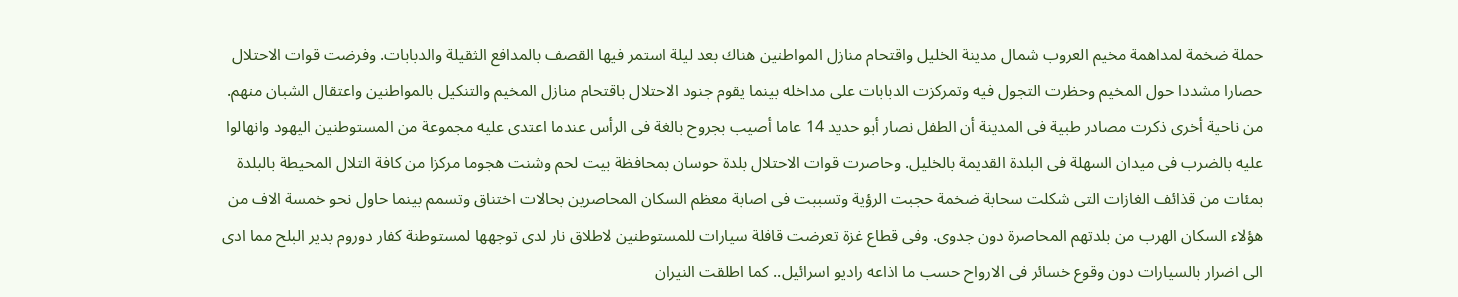حملة ضخمة لمداهمة مخيم العروب شمال مدينة الخليل واقتحام منازل المواطنين هناك بعد ليلة استمر فيها القصف بالمدافع الثقيلة والدبابات. وفرضت قوات الاحتلال حصارا مشددا حول المخيم وحظرت التجول فيه وتمركزت الدبابات على مداخله بينما يقوم جنود الاحتلال باقتحام منازل المخيم والتنكيل بالمواطنين واعتقال الشبان منهم. من ناحية أخرى ذكرت مصادر طبية فى المدينة أن الطفل نصار أبو حديد 14 عاما أصيب بجروح بالغة فى الرأس عندما اعتدى عليه مجموعة من المستوطنين اليهود وانهالوا عليه بالضرب فى ميدان السهلة فى البلدة القديمة بالخليل. وحاصرت قوات الاحتلال بلدة حوسان بمحافظة بيت لحم وشنت هجوما مركزا من كافة التلال المحيطة بالبلدة بمئات من قذائف الغازات التى شكلت سحابة ضخمة حجبت الرؤية وتسببت فى اصابة معظم السكان المحاصرين بحالات اختناق وتسمم بينما حاول نحو خمسة الاف من هؤلاء السكان الهرب من بلدتهم المحاصرة دون جدوى. وفى قطاع غزة تعرضت قافلة سيارات للمستوطنين لاطلاق نار لدى توجهها لمستوطنة كفار دوروم بدير البلح مما ادى الى اضرار بالسيارات دون وقوع خسائر فى الارواح حسب ما اذاعه راديو اسرائيل.. كما اطلقت النيران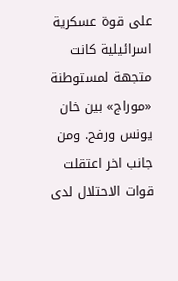على قوة عسكرية اسرائيلية كانت متجهة لمستوطنة «موراج» بين خان يونس ورفح. ومن جانب اخر اعتقلت قوات الاحتلال لدى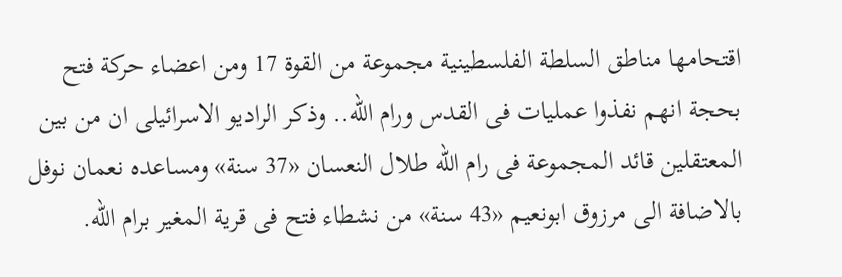اقتحامها مناطق السلطة الفلسطينية مجموعة من القوة 17 ومن اعضاء حركة فتح بحجة انهم نفذوا عمليات فى القدس ورام الله.. وذكر الراديو الاسرائيلى ان من بين المعتقلين قائد المجموعة فى رام الله طلال النعسان «37 سنة» ومساعده نعمان نوفل بالاضافة الى مرزوق ابونعيم «43 سنة» من نشطاء فتح فى قرية المغير برام الله.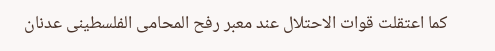كما اعتقلت قوات الاحتلال عند معبر رفح المحامى الفلسطينى عدنان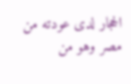الحجار لدى عودته من مصر وهو من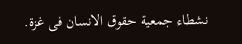نشطاء جمعية حقوق الانسان فى غزة.